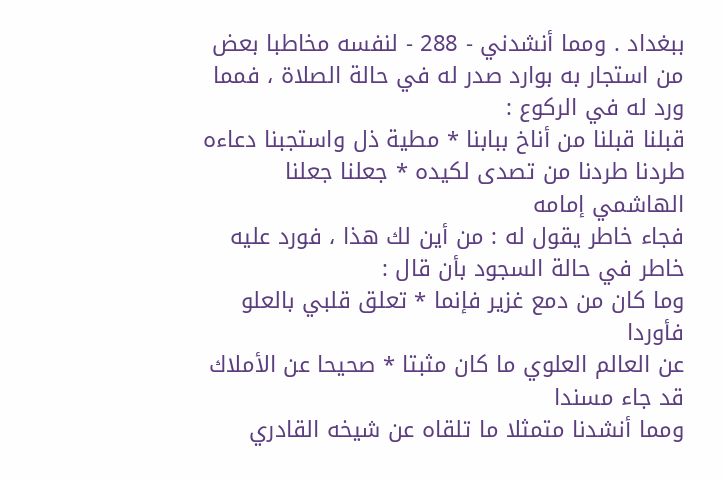ببغداد . ومما أنشدني - 288 - لنفسه مخاطبا بعض من استجار به بوارد صدر له في حالة الصلاة ، فمما ورد له في الركوع :
قبلنا قبلنا من أناخ ببابنا * مطية ذل واستجبنا دعاءه
طردنا طردنا من تصدى لكيده * جعلنا جعلنا الهاشمي إمامه
فجاء خاطر يقول له : من أين لك هذا ، فورد عليه خاطر في حالة السجود بأن قال :
وما كان من دمع غزير فإنما * تعلق قلبي بالعلو فأوردا
عن العالم العلوي ما كان مثبتا * صحيحا عن الأملاك قد جاء مسندا
ومما أنشدنا متمثلا ما تلقاه عن شيخه القادري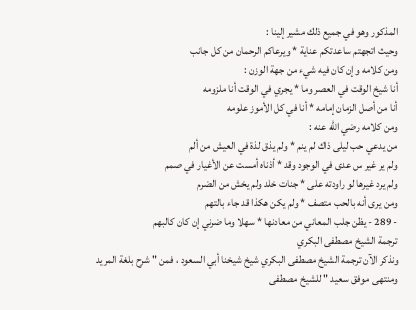المذكور وهو في جميع ذلك مشير إلينا :
وحيث اتجهتم ساعدتكم عناية * ويرعاكم الرحمان من كل جانب
ومن كلامه وإن كان فيه شيء من جهة الوزن :
أنا شيخ الوقت في العصر وما * يجري في الوقت أنا ملزومه
أنا من أصل الزمان إمامه * أنا في كل الأموز علومه
ومن كلامه رضي الله عنه :
من يدعي حب ليلى ذاك لم ينم * ولم يذق لذة في العيش من ألم
ولم ير غير س عدى في الوجود وقد * أذناه أمست عن الأغيار في صمم
ولم يرد غيرها لو راودته على * جنات خلد ولم يخش من الضرم
ومن يرى أنه بالحب متصف * ولم يكن هكذا قد جاء بالتهم
- 289 - يظن جلب المعاني من معادنها * سهلا وما ضرني إن كان كالبهم
ترجمة الشيخ مصطفى البكري
ونذكر الآن ترجمة الشيخ مصطفى البكري شيخ شيخنا أبي السعود ، فمن " شرح بلغة المريد ومنتهى موفق سعيد " للشيخ مصطفى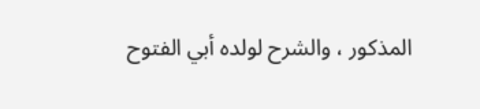المذكور ، والشرح لولده أبي الفتوح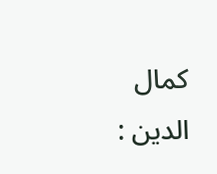كمال الدين :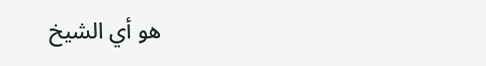هو أي الشيخ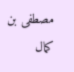مصطفى بن كمال